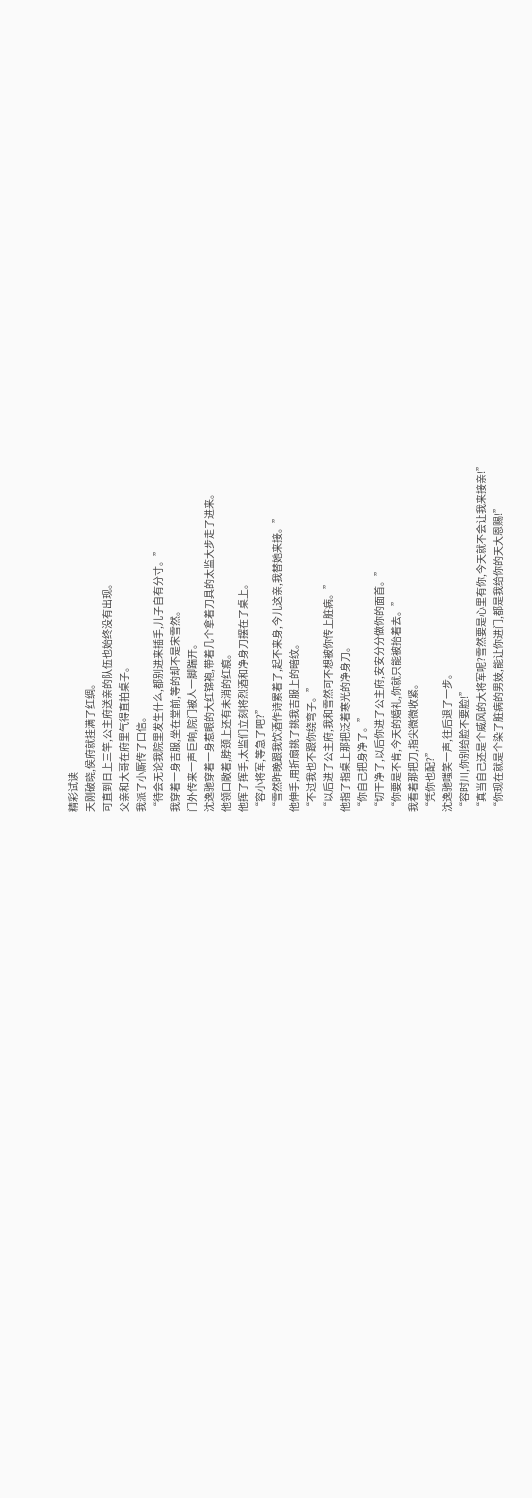精彩试读
天刚破晓,侯府就挂满了红绸。
可直到日上三竿,公主府送亲的队伍也始终没有出现。
父亲和大哥在府里气得直拍桌子。
我派了小厮传了口信。
“待会无论我院里发生什么,都别进来插手,儿子自有分寸。”
我穿着一身吉服,坐在堂前,等的却不是宋雪然。
门外传来一声巨响,院门被人一脚踹开。
沈逸驰穿着一身惹眼的大红锦袍,带着几个拿着刀具的太监大步走了进来。
他领口敞着,脖颈上还有未消的红痕。
他挥了挥手,太监们立刻将烈酒和净身刀摆在了桌上。
“容小将军,等急了吧?”
“雪然昨晚跟我饮酒作诗累着了,起不来身,今儿这亲,我替她来接。”
他伸手,用折扇挑了挑我吉服上的暗纹。
“不过我也不跟你绕弯子。”
“以后进了公主府,我和雪然可不想被你传上脏病。”
他指了指桌上那把泛着寒光的净身刀。
“你自己把身净了。”
“切干净了,以后你进了公主府,安安分分做你的面首。”
“你要是不肯,今天的婚礼,你就只能被抬着去。”
我看着那把刀,指尖微微收紧。
“凭你也配?”
沈逸驰嗤笑一声,往后退了一步。
“容时川,你别给脸不要脸!”
“真当自己还是个威风的大将军呢?雪然要是心里有你,今天就不会让我来接亲!”
“你现在就是个染了脏病的男妓,能让你进门,都是我给你的天大恩赐!”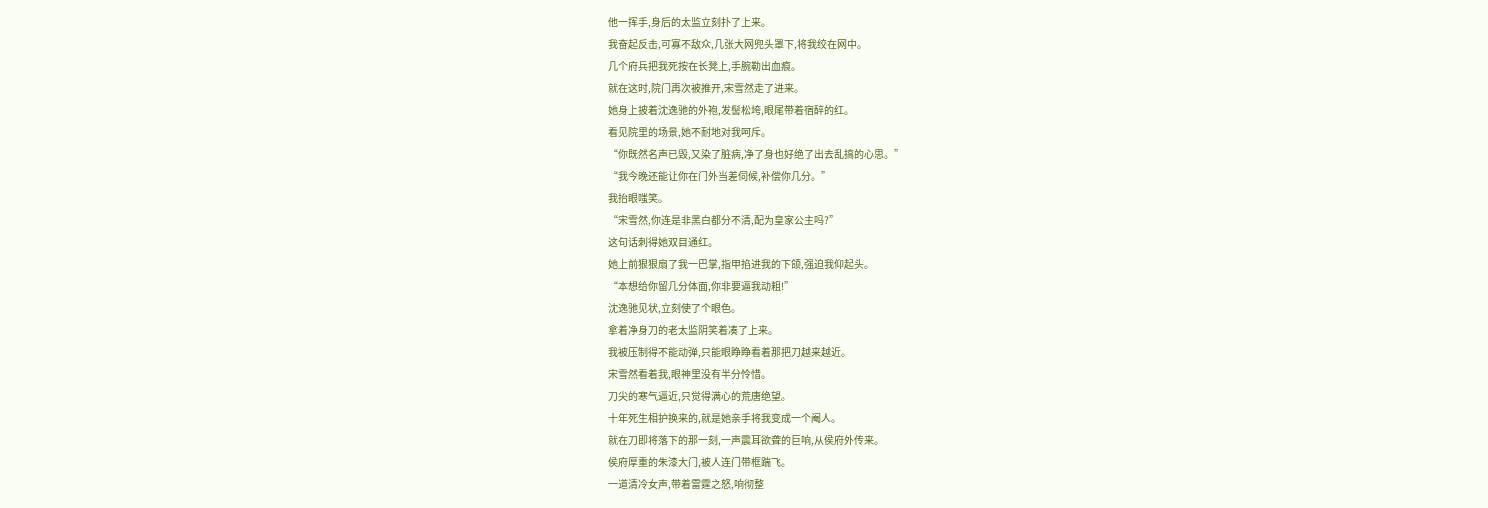他一挥手,身后的太监立刻扑了上来。
我奋起反击,可寡不敌众,几张大网兜头罩下,将我绞在网中。
几个府兵把我死按在长凳上,手腕勒出血痕。
就在这时,院门再次被推开,宋雪然走了进来。
她身上披着沈逸驰的外袍,发髻松垮,眼尾带着宿醉的红。
看见院里的场景,她不耐地对我呵斥。
“你既然名声已毁,又染了脏病,净了身也好绝了出去乱搞的心思。”
“我今晚还能让你在门外当差伺候,补偿你几分。”
我抬眼嗤笑。
“宋雪然,你连是非黑白都分不清,配为皇家公主吗?”
这句话刺得她双目通红。
她上前狠狠扇了我一巴掌,指甲掐进我的下颌,强迫我仰起头。
“本想给你留几分体面,你非要逼我动粗!”
沈逸驰见状,立刻使了个眼色。
拿着净身刀的老太监阴笑着凑了上来。
我被压制得不能动弹,只能眼睁睁看着那把刀越来越近。
宋雪然看着我,眼神里没有半分怜惜。
刀尖的寒气逼近,只觉得满心的荒唐绝望。
十年死生相护换来的,就是她亲手将我变成一个阉人。
就在刀即将落下的那一刻,一声震耳欲聋的巨响,从侯府外传来。
侯府厚重的朱漆大门,被人连门带框踹飞。
一道清冷女声,带着雷霆之怒,响彻整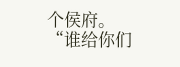个侯府。
“谁给你们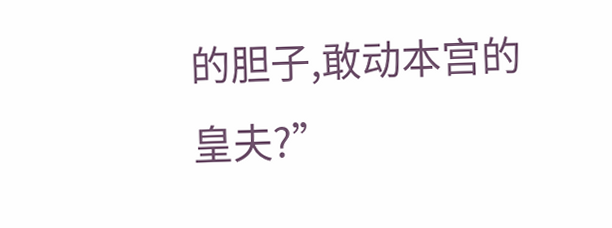的胆子,敢动本宫的皇夫?”